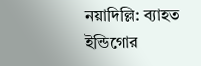নয়াদিল্লি: ব্যাহত ইন্ডিগোর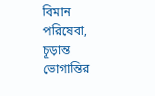বিমান পরিষেবা, চূড়ান্ত ভোগান্তির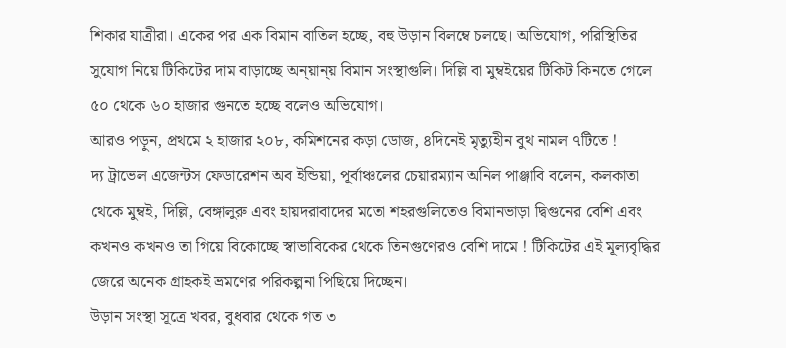শিকার যাত্রীরা। একের পর এক বিমান বাতিল হচ্ছে, বহু উড়ান বিলম্বে চলছে। অভিযোগ, পরিস্থিতির সুযোগ নিয়ে টিকিটের দাম বাড়াচ্ছে অন্য়ান্য় বিমান সংস্থাগুলি। দিল্লি বা মুম্বইয়ের টিকিট কিনতে গেলে ৫০ থেকে ৬০ হাজার গুনতে হচ্ছে বলেও অভিযোগ।
আরও পড়ুন, প্রথমে ২ হাজার ২০৮, কমিশনের কড়া ডোজ, ৪দিনেই মৃত্যুহীন বুথ নামল ৭টিতে !
দ্য ট্রাভেল এজেন্টস ফেডারেশন অব ইন্ডিয়া, পূর্বাঞ্চলের চেয়ারম্যান অনিল পাঞ্জাবি বলেন, কলকাতা থেকে মুম্বই, দিল্লি, বেঙ্গালুরু এবং হায়দরাবাদের মতো শহরগুলিতেও বিমানভাড়া দ্বিগুনের বেশি এবং কখনও কখনও তা গিয়ে বিকোচ্ছে স্বাভাবিকের থেকে তিনগুণেরও বেশি দামে ! টিকিটের এই মূল্যবৃদ্ধির জেরে অনেক গ্রাহকই ভ্রমণের পরিকল্পনা পিছিয়ে দিচ্ছেন।
উড়ান সংস্থা সূত্রে খবর, বুধবার থেকে গত ৩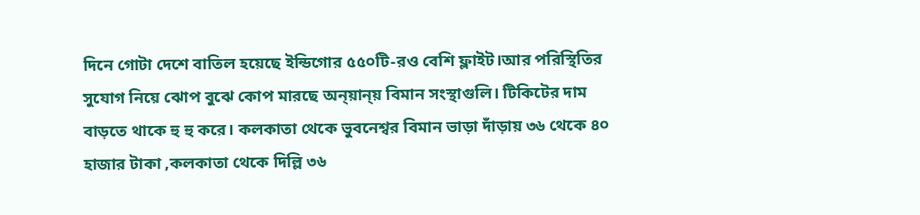দিনে গোটা দেশে বাতিল হয়েছে ইন্ডিগোর ৫৫০টি-রও বেশি ফ্লাইট।আর পরিস্থিতির সুযোগ নিয়ে ঝোপ বুঝে কোপ মারছে অন্য়ান্য় বিমান সংস্থাগুলি। টিকিটের দাম বাড়তে থাকে হু হু করে। কলকাতা থেকে ভুবনেশ্বর বিমান ভাড়া দাঁড়ায় ৩৬ থেকে ৪০ হাজার টাকা ,কলকাতা থেকে দিল্লি ৩৬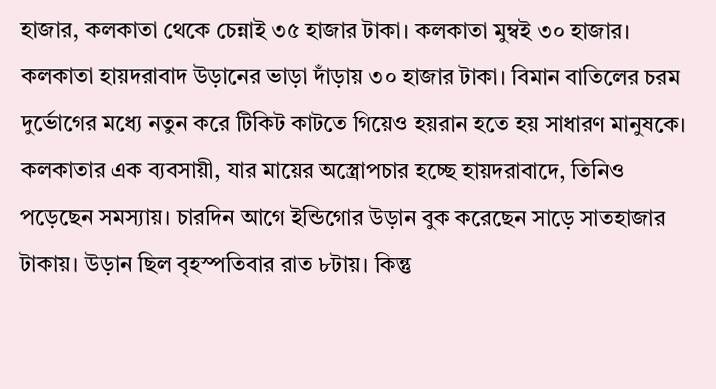হাজার, কলকাতা থেকে চেন্নাই ৩৫ হাজার টাকা। কলকাতা মুম্বই ৩০ হাজার। কলকাতা হায়দরাবাদ উড়ানের ভাড়া দাঁড়ায় ৩০ হাজার টাকা। বিমান বাতিলের চরম দুর্ভোগের মধ্যে নতুন করে টিকিট কাটতে গিয়েও হয়রান হতে হয় সাধারণ মানুষকে।
কলকাতার এক ব্যবসায়ী, যার মায়ের অস্ত্রোপচার হচ্ছে হায়দরাবাদে, তিনিও পড়েছেন সমস্যায়। চারদিন আগে ইন্ডিগোর উড়ান বুক করেছেন সাড়ে সাতহাজার টাকায়। উড়ান ছিল বৃহস্পতিবার রাত ৮টায়। কিন্তু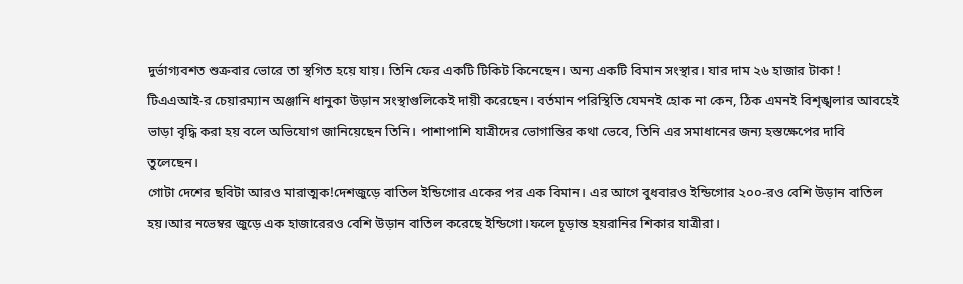দুর্ভাগ্যবশত শুক্রবার ভোরে তা স্থগিত হয়ে যায়। তিনি ফের একটি টিকিট কিনেছেন। অন্য একটি বিমান সংস্থার। যার দাম ২৬ হাজার টাকা ! টিএএআই-র চেয়ারম্যান অঞ্জানি ধানুকা উড়ান সংস্থাগুলিকেই দায়ী করেছেন। বর্তমান পরিস্থিতি যেমনই হোক না কেন, ঠিক এমনই বিশৃঙ্খলার আবহেই ভাড়া বৃদ্ধি করা হয় বলে অভিযোগ জানিয়েছেন তিনি। পাশাপাশি যাত্রীদের ভোগান্তির কথা ভেবে, তিনি এর সমাধানের জন্য হস্তক্ষেপের দাবি তুলেছেন।
গোটা দেশের ছবিটা আরও মারাত্মক!দেশজুড়ে বাতিল ইন্ডিগোর একের পর এক বিমান। এর আগে বুধবারও ইন্ডিগোর ২০০-রও বেশি উড়ান বাতিল হয়।আর নভেম্বর জুড়ে এক হাজারেরও বেশি উড়ান বাতিল করেছে ইন্ডিগো।ফলে চূড়ান্ত হয়রানির শিকার যাত্রীরা।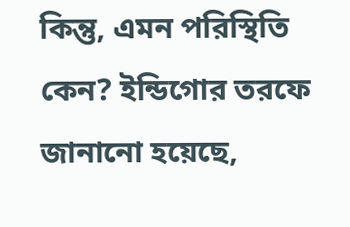কিন্তু, এমন পরিস্থিতি কেন? ইন্ডিগোর তরফে জানানো হয়েছে,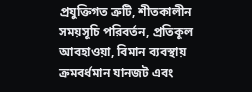প্রযুক্তিগত ত্রুটি, শীতকালীন সময়সূচি পরিবর্তন, প্রতিকূল আবহাওয়া, বিমান ব্যবস্থায় ক্রমবর্ধমান যানজট এবং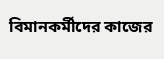বিমানকর্মীদের কাজের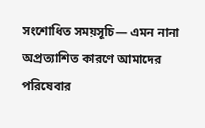সংশোধিত সময়সূচি— এমন নানা অপ্রত্যাশিত কারণে আমাদের পরিষেবার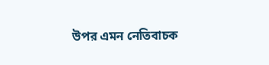উপর এমন নেতিবাচক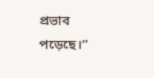প্রভাব পড়েছে।’’